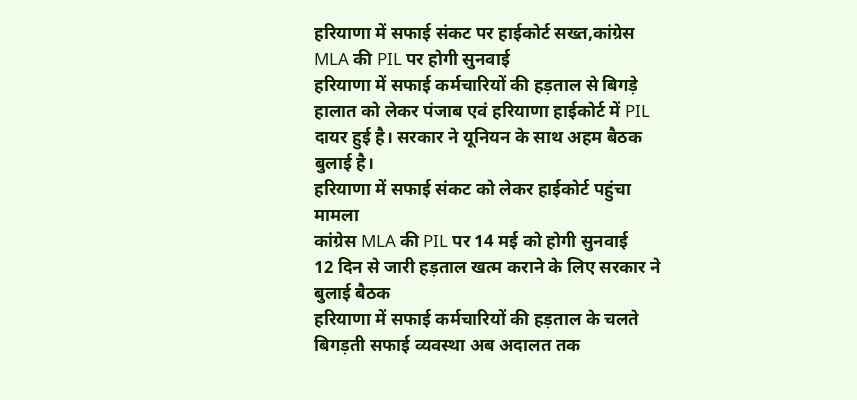हरियाणा में सफाई संकट पर हाईकोर्ट सख्त,कांग्रेस MLA की PIL पर होगी सुनवाई
हरियाणा में सफाई कर्मचारियों की हड़ताल से बिगड़े हालात को लेकर पंजाब एवं हरियाणा हाईकोर्ट में PIL दायर हुई है। सरकार ने यूनियन के साथ अहम बैठक बुलाई है।
हरियाणा में सफाई संकट को लेकर हाईकोर्ट पहुंचा मामला
कांग्रेस MLA की PIL पर 14 मई को होगी सुनवाई
12 दिन से जारी हड़ताल खत्म कराने के लिए सरकार ने बुलाई बैठक
हरियाणा में सफाई कर्मचारियों की हड़ताल के चलते बिगड़ती सफाई व्यवस्था अब अदालत तक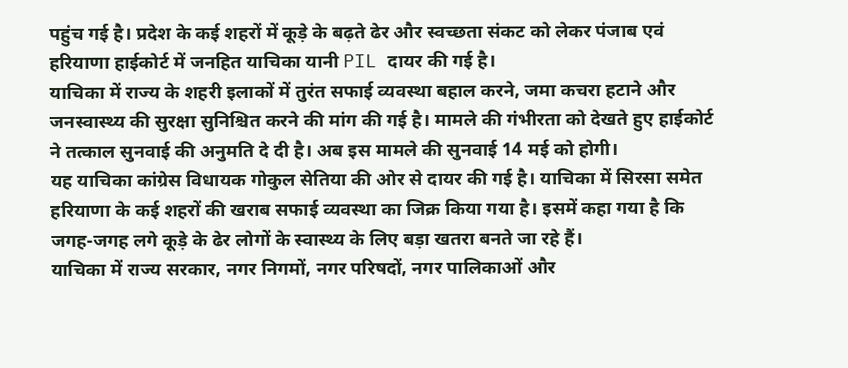पहुंच गई है। प्रदेश के कई शहरों में कूड़े के बढ़ते ढेर और स्वच्छता संकट को लेकर पंजाब एवं हरियाणा हाईकोर्ट में जनहित याचिका यानी PIL दायर की गई है।
याचिका में राज्य के शहरी इलाकों में तुरंत सफाई व्यवस्था बहाल करने, जमा कचरा हटाने और जनस्वास्थ्य की सुरक्षा सुनिश्चित करने की मांग की गई है। मामले की गंभीरता को देखते हुए हाईकोर्ट ने तत्काल सुनवाई की अनुमति दे दी है। अब इस मामले की सुनवाई 14 मई को होगी।
यह याचिका कांग्रेस विधायक गोकुल सेतिया की ओर से दायर की गई है। याचिका में सिरसा समेत हरियाणा के कई शहरों की खराब सफाई व्यवस्था का जिक्र किया गया है। इसमें कहा गया है कि जगह-जगह लगे कूड़े के ढेर लोगों के स्वास्थ्य के लिए बड़ा खतरा बनते जा रहे हैं।
याचिका में राज्य सरकार, नगर निगमों, नगर परिषदों, नगर पालिकाओं और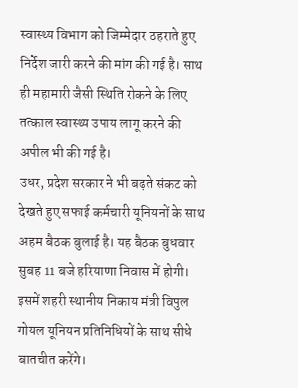स्वास्थ्य विभाग को जिम्मेदार ठहराते हुए निर्देश जारी करने की मांग की गई है। साथ ही महामारी जैसी स्थिति रोकने के लिए तत्काल स्वास्थ्य उपाय लागू करने की अपील भी की गई है।
उधर, प्रदेश सरकार ने भी बढ़ते संकट को देखते हुए सफाई कर्मचारी यूनियनों के साथ अहम बैठक बुलाई है। यह बैठक बुधवार सुबह 11 बजे हरियाणा निवास में होगी। इसमें शहरी स्थानीय निकाय मंत्री विपुल गोयल यूनियन प्रतिनिधियों के साथ सीधे बातचीत करेंगे।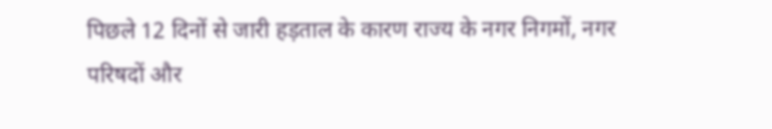पिछले 12 दिनों से जारी हड़ताल के कारण राज्य के नगर निगमों, नगर परिषदों और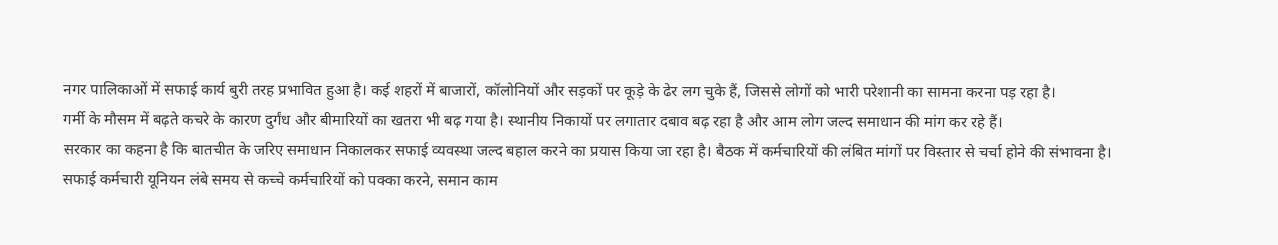नगर पालिकाओं में सफाई कार्य बुरी तरह प्रभावित हुआ है। कई शहरों में बाजारों, कॉलोनियों और सड़कों पर कूड़े के ढेर लग चुके हैं, जिससे लोगों को भारी परेशानी का सामना करना पड़ रहा है।
गर्मी के मौसम में बढ़ते कचरे के कारण दुर्गंध और बीमारियों का खतरा भी बढ़ गया है। स्थानीय निकायों पर लगातार दबाव बढ़ रहा है और आम लोग जल्द समाधान की मांग कर रहे हैं।
सरकार का कहना है कि बातचीत के जरिए समाधान निकालकर सफाई व्यवस्था जल्द बहाल करने का प्रयास किया जा रहा है। बैठक में कर्मचारियों की लंबित मांगों पर विस्तार से चर्चा होने की संभावना है।
सफाई कर्मचारी यूनियन लंबे समय से कच्चे कर्मचारियों को पक्का करने, समान काम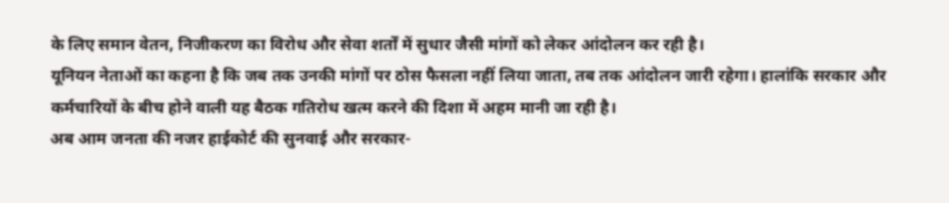के लिए समान वेतन, निजीकरण का विरोध और सेवा शर्तों में सुधार जैसी मांगों को लेकर आंदोलन कर रही है।
यूनियन नेताओं का कहना है कि जब तक उनकी मांगों पर ठोस फैसला नहीं लिया जाता, तब तक आंदोलन जारी रहेगा। हालांकि सरकार और कर्मचारियों के बीच होने वाली यह बैठक गतिरोध खत्म करने की दिशा में अहम मानी जा रही है।
अब आम जनता की नजर हाईकोर्ट की सुनवाई और सरकार-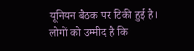यूनियन बैठक पर टिकी हुई है। लोगों को उम्मीद है कि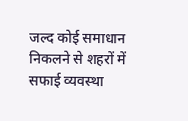जल्द कोई समाधान निकलने से शहरों में सफाई व्यवस्था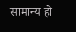सामान्य हो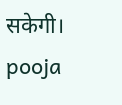सकेगी।
pooja